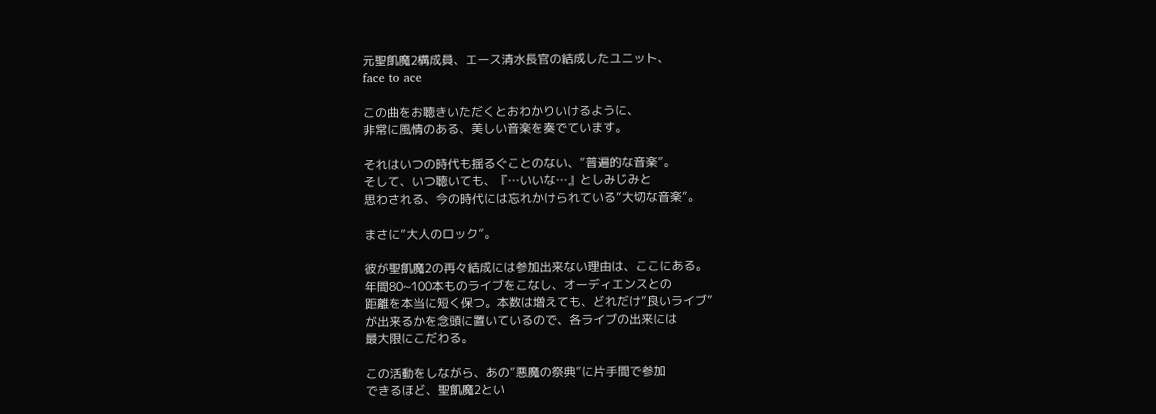元聖飢魔2構成員、エース清水長官の結成したユニット、
face to ace

この曲をお聴きいただくとおわかりいけるように、
非常に風情のある、美しい音楽を奏でています。

それはいつの時代も揺るぐことのない、”普遍的な音楽”。
そして、いつ聴いても、『…いいな…』としみじみと
思わされる、今の時代には忘れかけられている”大切な音楽”。

まさに”大人のロック”。

彼が聖飢魔2の再々結成には参加出来ない理由は、ここにある。
年間80~100本ものライブをこなし、オーディエンスとの
距離を本当に短く保つ。本数は増えても、どれだけ”良いライブ”
が出来るかを念頭に置いているので、各ライブの出来には
最大限にこだわる。

この活動をしながら、あの”悪魔の祭典”に片手間で参加
できるほど、聖飢魔2とい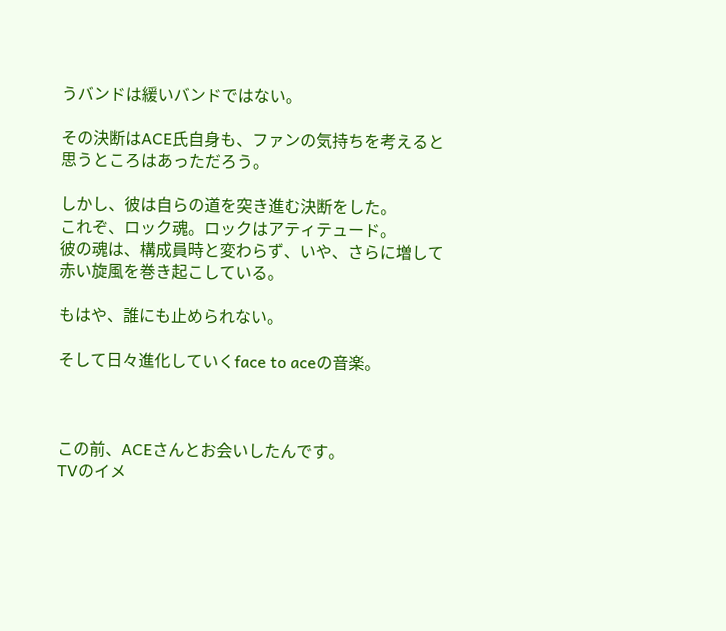うバンドは緩いバンドではない。

その決断はACE氏自身も、ファンの気持ちを考えると
思うところはあっただろう。

しかし、彼は自らの道を突き進む決断をした。
これぞ、ロック魂。ロックはアティテュード。
彼の魂は、構成員時と変わらず、いや、さらに増して
赤い旋風を巻き起こしている。

もはや、誰にも止められない。

そして日々進化していくface to aceの音楽。



この前、ACEさんとお会いしたんです。
TVのイメ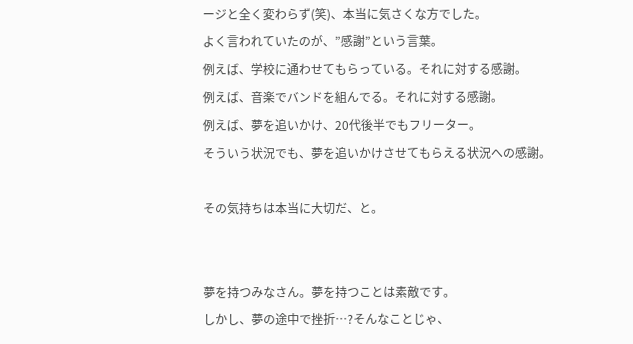ージと全く変わらず(笑)、本当に気さくな方でした。
よく言われていたのが、”感謝”という言葉。
例えば、学校に通わせてもらっている。それに対する感謝。
例えば、音楽でバンドを組んでる。それに対する感謝。
例えば、夢を追いかけ、20代後半でもフリーター。
そういう状況でも、夢を追いかけさせてもらえる状況への感謝。

その気持ちは本当に大切だ、と。


夢を持つみなさん。夢を持つことは素敵です。
しかし、夢の途中で挫折…?そんなことじゃ、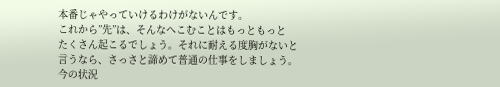本番じゃやっていけるわけがないんです。
これから”先”は、そんなへこむことはもっともっと
たくさん起こるでしょう。それに耐える度胸がないと
言うなら、さっさと諦めて普通の仕事をしましょう。
今の状況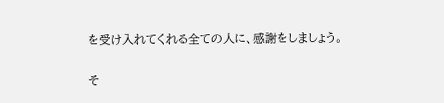を受け入れてくれる全ての人に、感謝をしましょう。

そ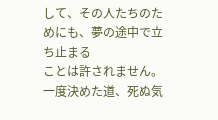して、その人たちのためにも、夢の途中で立ち止まる
ことは許されません。一度決めた道、死ぬ気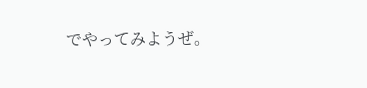でやってみようぜ。